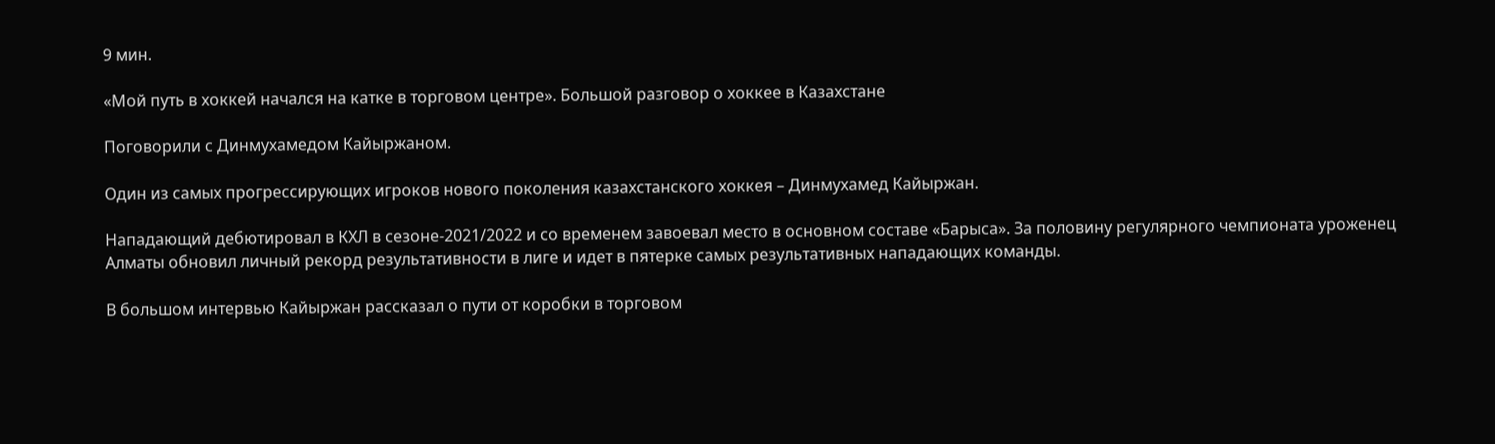9 мин.

«Мой путь в хоккей начался на катке в торговом центре». Большой разговор о хоккее в Казахстане

Поговорили с Динмухамедом Кайыржаном.

Один из самых прогрессирующих игроков нового поколения казахстанского хоккея – Динмухамед Кайыржан.

Нападающий дебютировал в КХЛ в сезоне-2021/2022 и со временем завоевал место в основном составе «Барыса». За половину регулярного чемпионата уроженец Алматы обновил личный рекорд результативности в лиге и идет в пятерке самых результативных нападающих команды.

В большом интервью Кайыржан рассказал о пути от коробки в торговом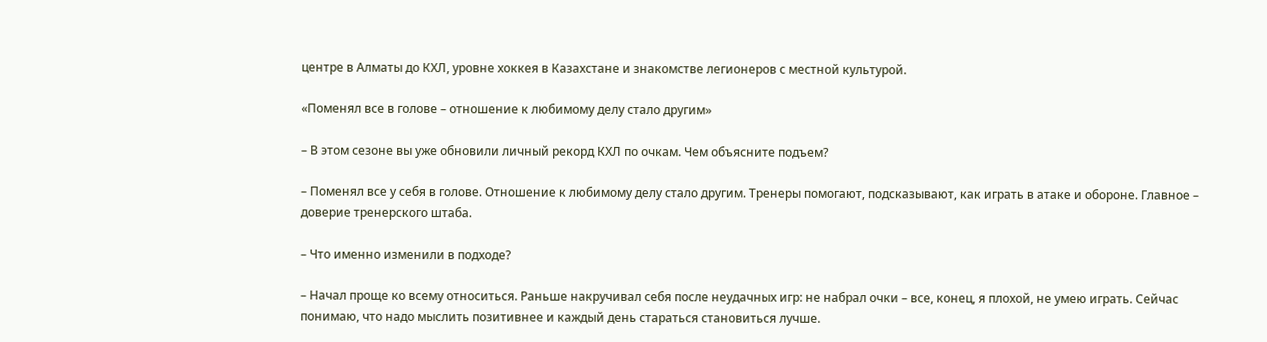центре в Алматы до КХЛ, уровне хоккея в Казахстане и знакомстве легионеров с местной культурой.

«Поменял все в голове – отношение к любимому делу стало другим»

– В этом сезоне вы уже обновили личный рекорд КХЛ по очкам. Чем объясните подъем?

– Поменял все у себя в голове. Отношение к любимому делу стало другим. Тренеры помогают, подсказывают, как играть в атаке и обороне. Главное – доверие тренерского штаба.

– Что именно изменили в подходе?

– Начал проще ко всему относиться. Раньше накручивал себя после неудачных игр: не набрал очки – все, конец, я плохой, не умею играть. Сейчас понимаю, что надо мыслить позитивнее и каждый день стараться становиться лучше.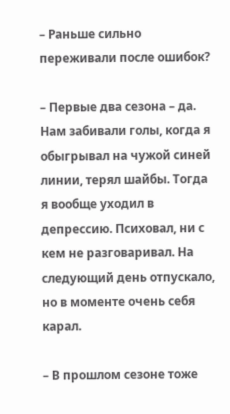– Раньше сильно переживали после ошибок?

– Первые два сезона – да. Нам забивали голы, когда я обыгрывал на чужой синей линии, терял шайбы. Тогда я вообще уходил в депрессию. Психовал, ни с кем не разговаривал. На следующий день отпускало, но в моменте очень себя карал.

– В прошлом сезоне тоже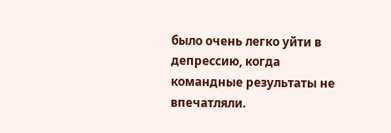было очень легко уйти в депрессию, когда командные результаты не впечатляли.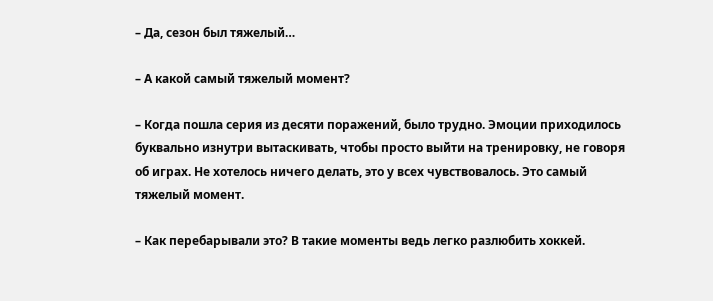– Да, сезон был тяжелый…

– А какой самый тяжелый момент?

– Когда пошла серия из десяти поражений, было трудно. Эмоции приходилось буквально изнутри вытаскивать, чтобы просто выйти на тренировку, не говоря об играх. Не хотелось ничего делать, это у всех чувствовалось. Это самый тяжелый момент.

– Как перебарывали это? В такие моменты ведь легко разлюбить хоккей.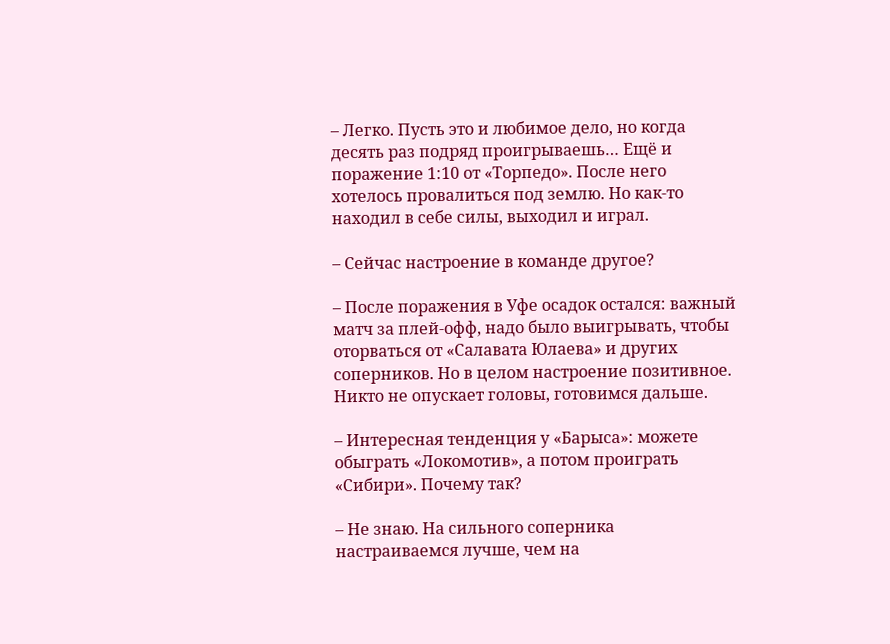– Легко. Пусть это и любимое дело, но когда десять раз подряд проигрываешь… Ещё и поражение 1:10 от «Торпедо». После него хотелось провалиться под землю. Но как-то находил в себе силы, выходил и играл.

– Сейчас настроение в команде другое?

– После поражения в Уфе осадок остался: важный матч за плей-офф, надо было выигрывать, чтобы оторваться от «Салавата Юлаева» и других соперников. Но в целом настроение позитивное. Никто не опускает головы, готовимся дальше.

– Интересная тенденция у «Барыса»: можете обыграть «Локомотив», а потом проиграть «Сибири». Почему так?

– Не знаю. На сильного соперника настраиваемся лучше, чем на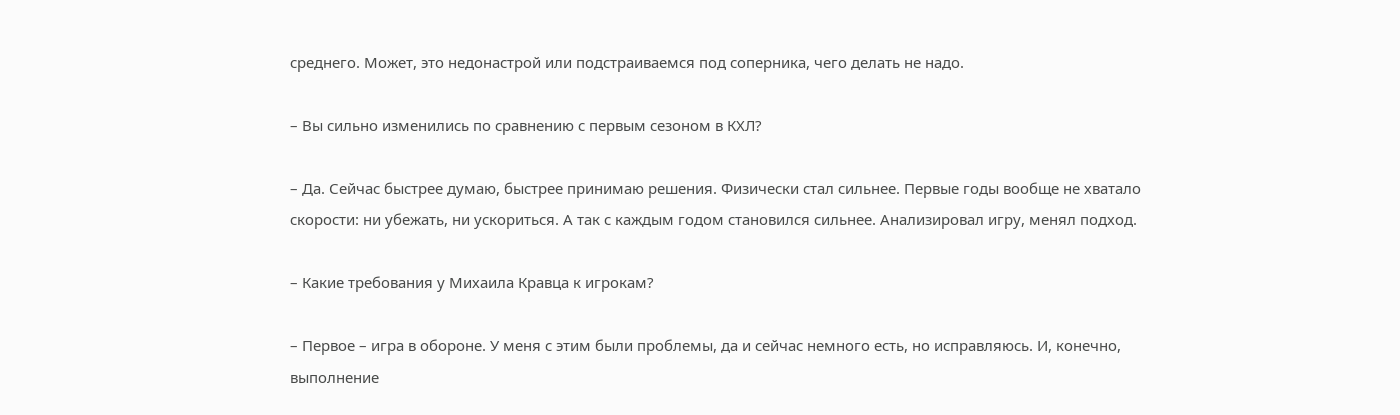среднего. Может, это недонастрой или подстраиваемся под соперника, чего делать не надо.

– Вы сильно изменились по сравнению с первым сезоном в КХЛ?

– Да. Сейчас быстрее думаю, быстрее принимаю решения. Физически стал сильнее. Первые годы вообще не хватало скорости: ни убежать, ни ускориться. А так с каждым годом становился сильнее. Анализировал игру, менял подход.

– Какие требования у Михаила Кравца к игрокам?

– Первое – игра в обороне. У меня с этим были проблемы, да и сейчас немного есть, но исправляюсь. И, конечно, выполнение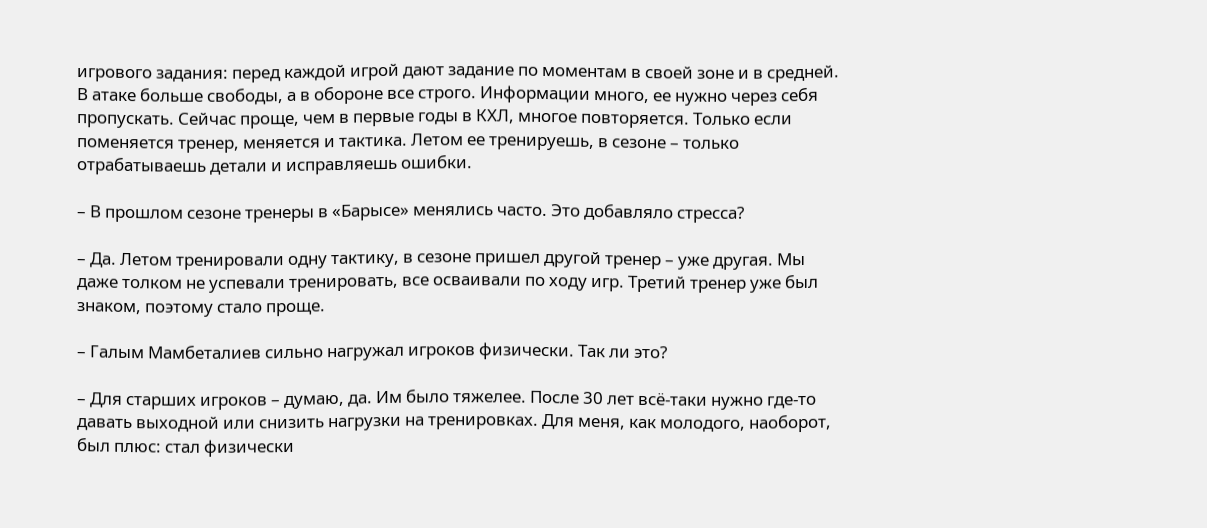игрового задания: перед каждой игрой дают задание по моментам в своей зоне и в средней. В атаке больше свободы, а в обороне все строго. Информации много, ее нужно через себя пропускать. Сейчас проще, чем в первые годы в КХЛ, многое повторяется. Только если поменяется тренер, меняется и тактика. Летом ее тренируешь, в сезоне – только отрабатываешь детали и исправляешь ошибки.

– В прошлом сезоне тренеры в «Барысе» менялись часто. Это добавляло стресса?

– Да. Летом тренировали одну тактику, в сезоне пришел другой тренер – уже другая. Мы даже толком не успевали тренировать, все осваивали по ходу игр. Третий тренер уже был знаком, поэтому стало проще.

– Галым Мамбеталиев сильно нагружал игроков физически. Так ли это?

– Для старших игроков – думаю, да. Им было тяжелее. После 30 лет всё-таки нужно где-то давать выходной или снизить нагрузки на тренировках. Для меня, как молодого, наоборот, был плюс: стал физически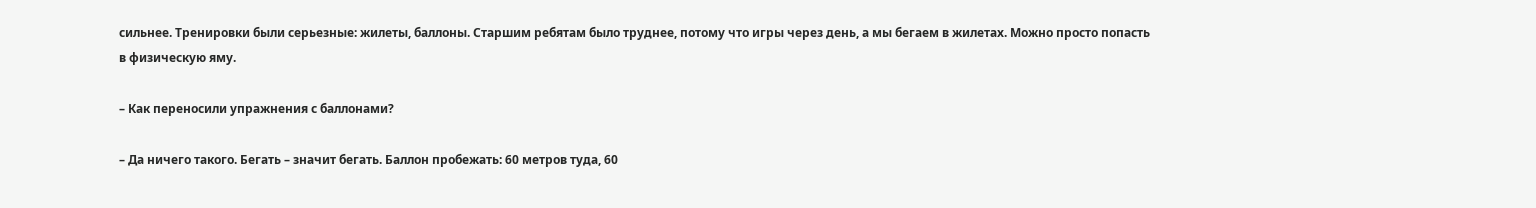сильнее. Тренировки были серьезные: жилеты, баллоны. Старшим ребятам было труднее, потому что игры через день, а мы бегаем в жилетах. Можно просто попасть в физическую яму.

– Как переносили упражнения с баллонами?

– Да ничего такого. Бегать – значит бегать. Баллон пробежать: 60 метров туда, 60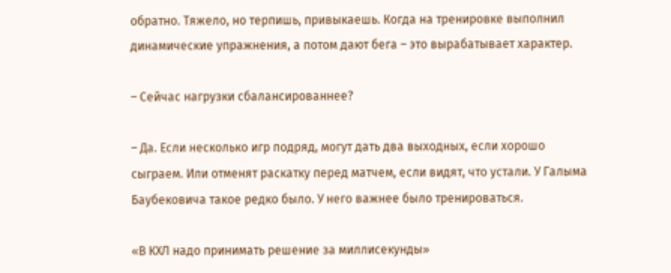обратно. Тяжело, но терпишь, привыкаешь. Когда на тренировке выполнил динамические упражнения, а потом дают бега – это вырабатывает характер.

– Сейчас нагрузки сбалансированнее?

– Да. Если несколько игр подряд, могут дать два выходных, если хорошо сыграем. Или отменят раскатку перед матчем, если видят, что устали. У Галыма Баубековича такое редко было. У него важнее было тренироваться.

«В КХЛ надо принимать решение за миллисекунды»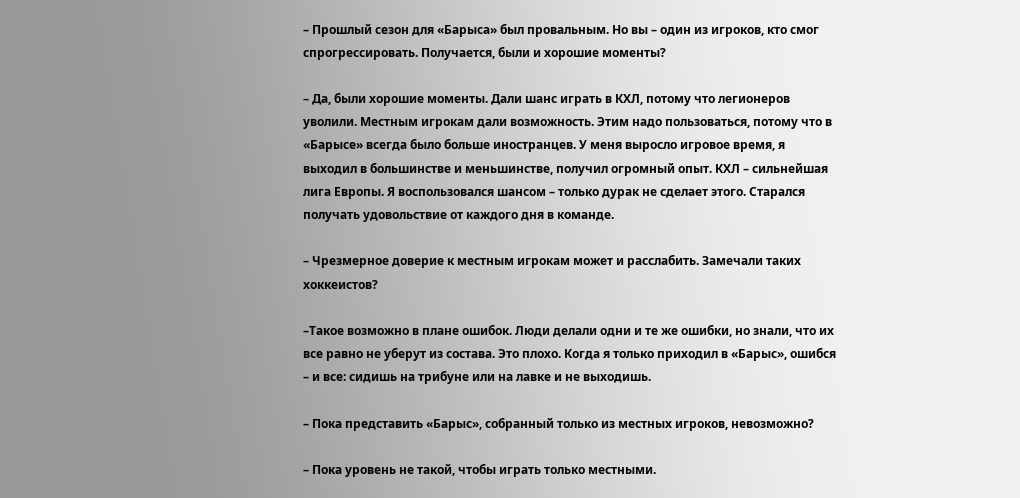– Прошлый сезон для «Барыса» был провальным. Но вы – один из игроков, кто смог спрогрессировать. Получается, были и хорошие моменты?

– Да, были хорошие моменты. Дали шанс играть в КХЛ, потому что легионеров уволили. Местным игрокам дали возможность. Этим надо пользоваться, потому что в «Барысе» всегда было больше иностранцев. У меня выросло игровое время, я выходил в большинстве и меньшинстве, получил огромный опыт. КХЛ – сильнейшая лига Европы. Я воспользовался шансом – только дурак не сделает этого. Старался получать удовольствие от каждого дня в команде.

– Чрезмерное доверие к местным игрокам может и расслабить. Замечали таких хоккеистов?

–Такое возможно в плане ошибок. Люди делали одни и те же ошибки, но знали, что их все равно не уберут из состава. Это плохо. Когда я только приходил в «Барыс», ошибся – и все: сидишь на трибуне или на лавке и не выходишь.

– Пока представить «Барыс», собранный только из местных игроков, невозможно?

– Пока уровень не такой, чтобы играть только местными.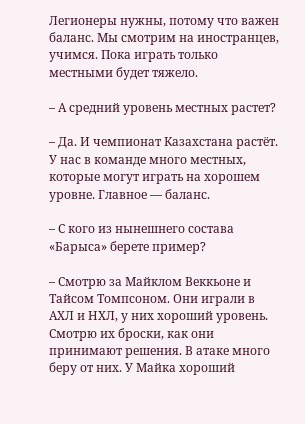Легионеры нужны, потому что важен баланс. Мы смотрим на иностранцев, учимся. Пока играть только местными будет тяжело.

– А средний уровень местных растет?

– Да. И чемпионат Казахстана растёт. У нас в команде много местных, которые могут играть на хорошем уровне. Главное — баланс.

– С кого из нынешнего состава «Барыса» берете пример?

– Смотрю за Майклом Веккьоне и Тайсом Томпсоном. Они играли в АХЛ и НХЛ, у них хороший уровень. Смотрю их броски, как они принимают решения. В атаке много беру от них. У Майка хороший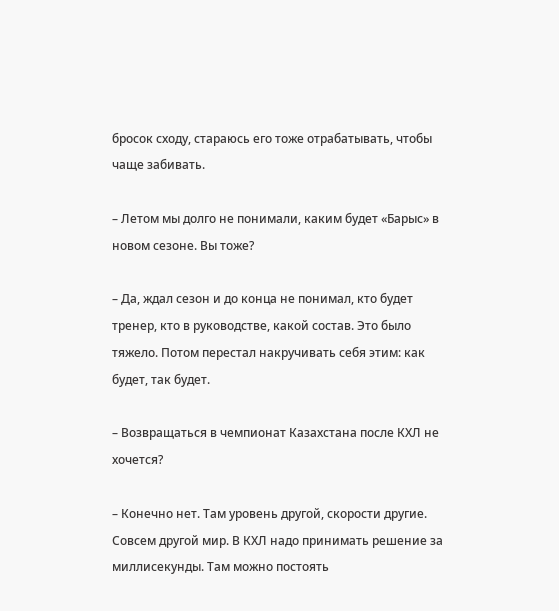бросок сходу, стараюсь его тоже отрабатывать, чтобы чаще забивать.

– Летом мы долго не понимали, каким будет «Барыс» в новом сезоне. Вы тоже?

– Да, ждал сезон и до конца не понимал, кто будет тренер, кто в руководстве, какой состав. Это было тяжело. Потом перестал накручивать себя этим: как будет, так будет.

– Возвращаться в чемпионат Казахстана после КХЛ не хочется?

– Конечно нет. Там уровень другой, скорости другие. Совсем другой мир. В КХЛ надо принимать решение за миллисекунды. Там можно постоять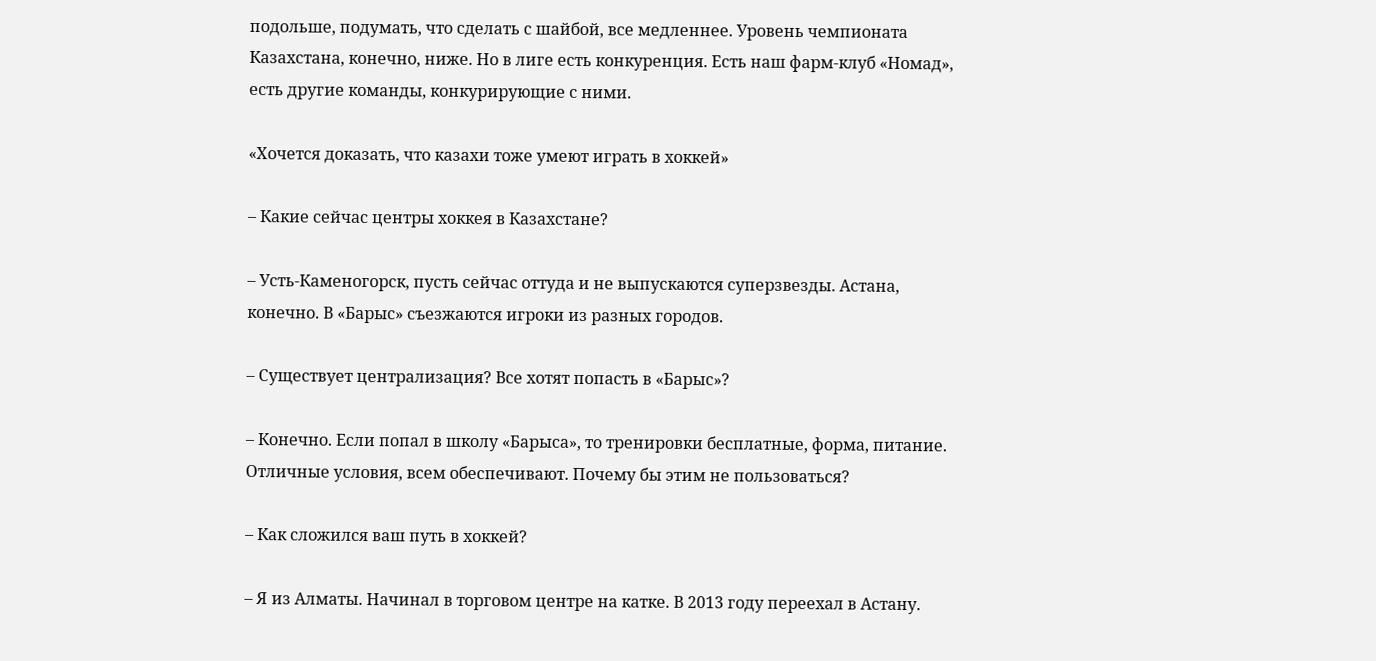подольше, подумать, что сделать с шайбой, все медленнее. Уровень чемпионата Казахстана, конечно, ниже. Но в лиге есть конкуренция. Есть наш фарм-клуб «Номад», есть другие команды, конкурирующие с ними.

«Хочется доказать, что казахи тоже умеют играть в хоккей»

– Какие сейчас центры хоккея в Казахстане?

– Усть-Каменогорск, пусть сейчас оттуда и не выпускаются суперзвезды. Астана, конечно. В «Барыс» съезжаются игроки из разных городов.

– Существует централизация? Все хотят попасть в «Барыс»?

– Конечно. Если попал в школу «Барыса», то тренировки бесплатные, форма, питание. Отличные условия, всем обеспечивают. Почему бы этим не пользоваться?

– Как сложился ваш путь в хоккей?

– Я из Алматы. Начинал в торговом центре на катке. В 2013 году переехал в Астану.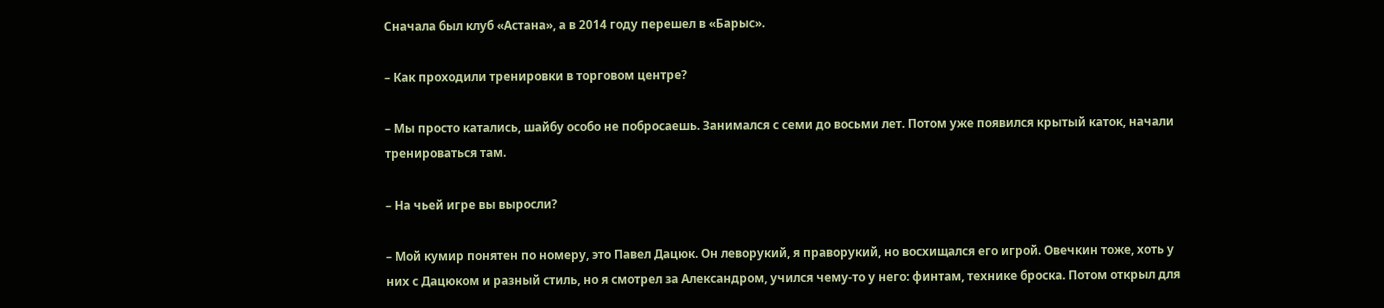Сначала был клуб «Астана», а в 2014 году перешел в «Барыс».

– Как проходили тренировки в торговом центре?

– Мы просто катались, шайбу особо не побросаешь. Занимался с семи до восьми лет. Потом уже появился крытый каток, начали тренироваться там.

– На чьей игре вы выросли?

– Мой кумир понятен по номеру, это Павел Дацюк. Он леворукий, я праворукий, но восхищался его игрой. Овечкин тоже, хоть у них с Дацюком и разный стиль, но я смотрел за Александром, учился чему-то у него: финтам, технике броска. Потом открыл для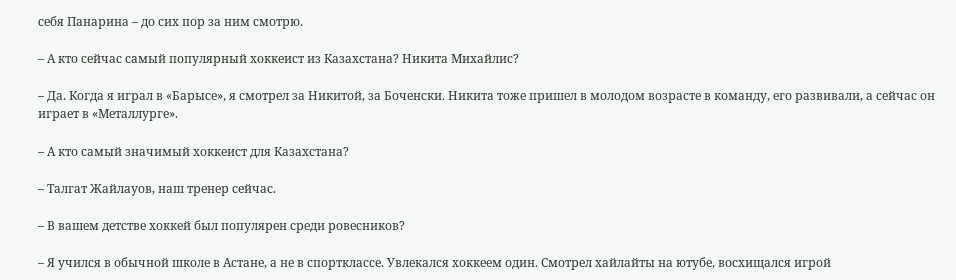себя Панарина – до сих пор за ним смотрю.

– А кто сейчас самый популярный хоккеист из Казахстана? Никита Михайлис?

– Да. Когда я играл в «Барысе», я смотрел за Никитой, за Боченски. Никита тоже пришел в молодом возрасте в команду, его развивали, а сейчас он играет в «Металлурге».

– А кто самый значимый хоккеист для Казахстана?

– Талгат Жайлауов, наш тренер сейчас.

– В вашем детстве хоккей был популярен среди ровесников?

– Я учился в обычной школе в Астане, а не в спортклассе. Увлекался хоккеем один. Смотрел хайлайты на ютубе, восхищался игрой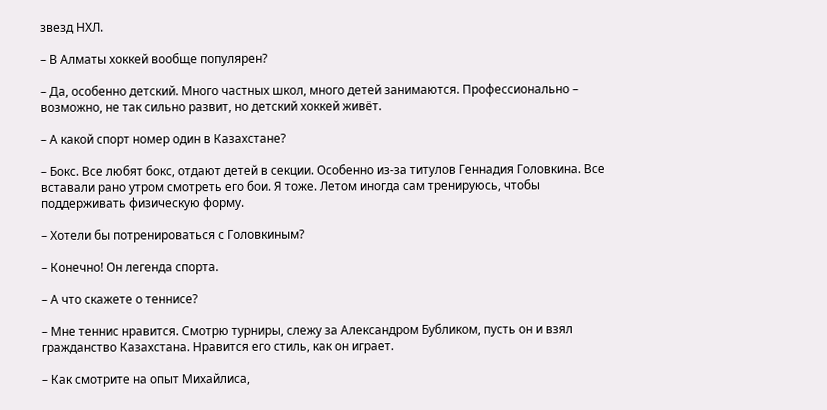звезд НХЛ.

– В Алматы хоккей вообще популярен?

– Да, особенно детский. Много частных школ, много детей занимаются. Профессионально – возможно, не так сильно развит, но детский хоккей живёт.

– А какой спорт номер один в Казахстане?

– Бокс. Все любят бокс, отдают детей в секции. Особенно из-за титулов Геннадия Головкина. Все вставали рано утром смотреть его бои. Я тоже. Летом иногда сам тренируюсь, чтобы поддерживать физическую форму.

– Хотели бы потренироваться с Головкиным?

– Конечно! Он легенда спорта.

– А что скажете о теннисе?

– Мне теннис нравится. Смотрю турниры, слежу за Александром Бубликом, пусть он и взял гражданство Казахстана. Нравится его стиль, как он играет.

– Как смотрите на опыт Михайлиса,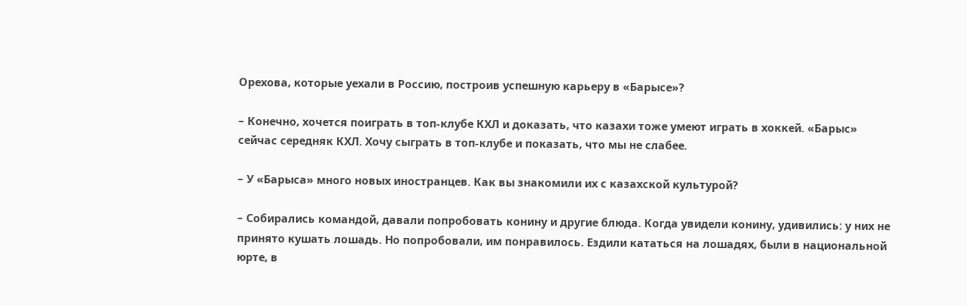Орехова, которые уехали в Россию, построив успешную карьеру в «Барысе»?

– Конечно, хочется поиграть в топ-клубе КХЛ и доказать, что казахи тоже умеют играть в хоккей. «Барыс» сейчас середняк КХЛ. Хочу сыграть в топ-клубе и показать, что мы не слабее.

– У «Барыса» много новых иностранцев. Как вы знакомили их с казахской культурой?

– Собирались командой, давали попробовать конину и другие блюда. Когда увидели конину, удивились: у них не принято кушать лошадь. Но попробовали, им понравилось. Ездили кататься на лошадях, были в национальной юрте, в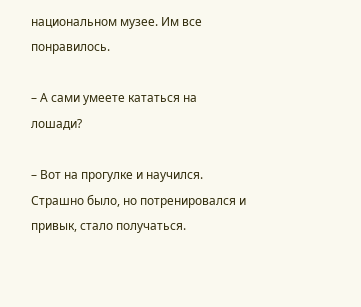национальном музее. Им все понравилось.

– А сами умеете кататься на лошади?

– Вот на прогулке и научился. Страшно было, но потренировался и привык, стало получаться.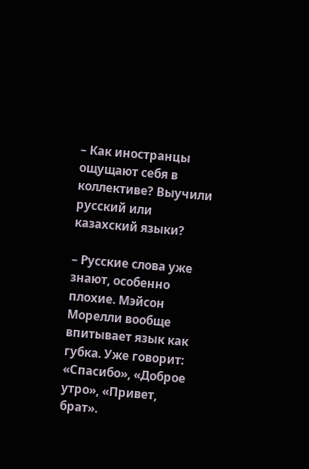– Как иностранцы ощущают себя в коллективе? Выучили русский или казахский языки?

– Русские слова уже знают, особенно плохие. Мэйсон Морелли вообще впитывает язык как губка. Уже говорит: «Спасибо», «Доброе утро», «Привет, брат».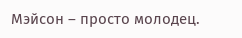Мэйсон – просто молодец.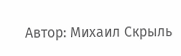Автор: Михаил Скрыль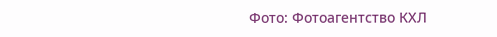Фото: Фотоагентство КХЛ